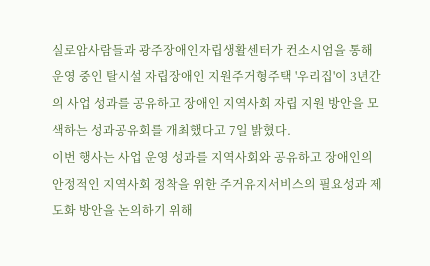실로암사람들과 광주장애인자립생활센터가 컨소시엄을 통해 운영 중인 탈시설 자립장애인 지원주거형주택 '우리집'이 3년간의 사업 성과를 공유하고 장애인 지역사회 자립 지원 방안을 모색하는 성과공유회를 개최했다고 7일 밝혔다.
이번 행사는 사업 운영 성과를 지역사회와 공유하고 장애인의 안정적인 지역사회 정착을 위한 주거유지서비스의 필요성과 제도화 방안을 논의하기 위해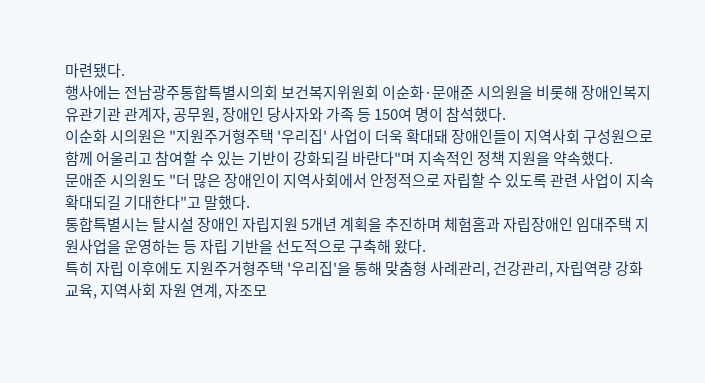마련됐다.
행사에는 전남광주통합특별시의회 보건복지위원회 이순화·문애준 시의원을 비롯해 장애인복지 유관기관 관계자, 공무원, 장애인 당사자와 가족 등 150여 명이 참석했다.
이순화 시의원은 "지원주거형주택 '우리집' 사업이 더욱 확대돼 장애인들이 지역사회 구성원으로 함께 어울리고 참여할 수 있는 기반이 강화되길 바란다"며 지속적인 정책 지원을 약속했다.
문애준 시의원도 "더 많은 장애인이 지역사회에서 안정적으로 자립할 수 있도록 관련 사업이 지속 확대되길 기대한다"고 말했다.
통합특별시는 탈시설 장애인 자립지원 5개년 계획을 추진하며 체험홈과 자립장애인 임대주택 지원사업을 운영하는 등 자립 기반을 선도적으로 구축해 왔다.
특히 자립 이후에도 지원주거형주택 '우리집'을 통해 맞춤형 사례관리, 건강관리, 자립역량 강화 교육, 지역사회 자원 연계, 자조모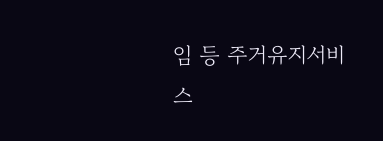임 등 주거유지서비스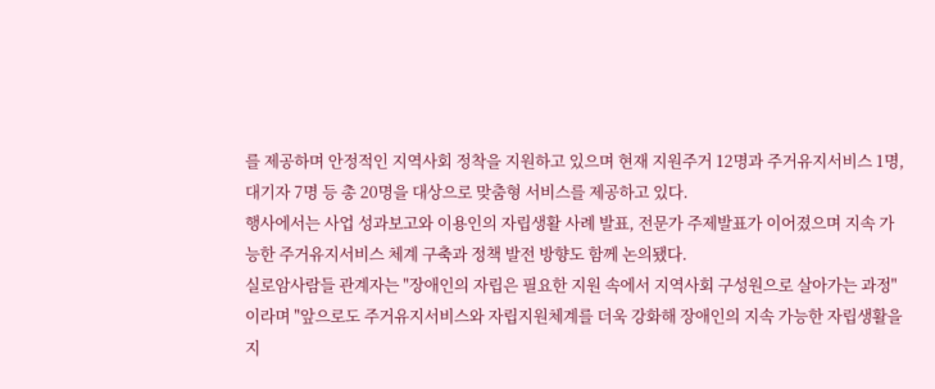를 제공하며 안정적인 지역사회 정착을 지원하고 있으며 현재 지원주거 12명과 주거유지서비스 1명, 대기자 7명 등 총 20명을 대상으로 맞춤형 서비스를 제공하고 있다.
행사에서는 사업 성과보고와 이용인의 자립생활 사례 발표, 전문가 주제발표가 이어졌으며 지속 가능한 주거유지서비스 체계 구축과 정책 발전 방향도 함께 논의됐다.
실로암사람들 관계자는 "장애인의 자립은 필요한 지원 속에서 지역사회 구성원으로 살아가는 과정"이라며 "앞으로도 주거유지서비스와 자립지원체계를 더욱 강화해 장애인의 지속 가능한 자립생활을 지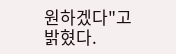원하겠다"고 밝혔다.